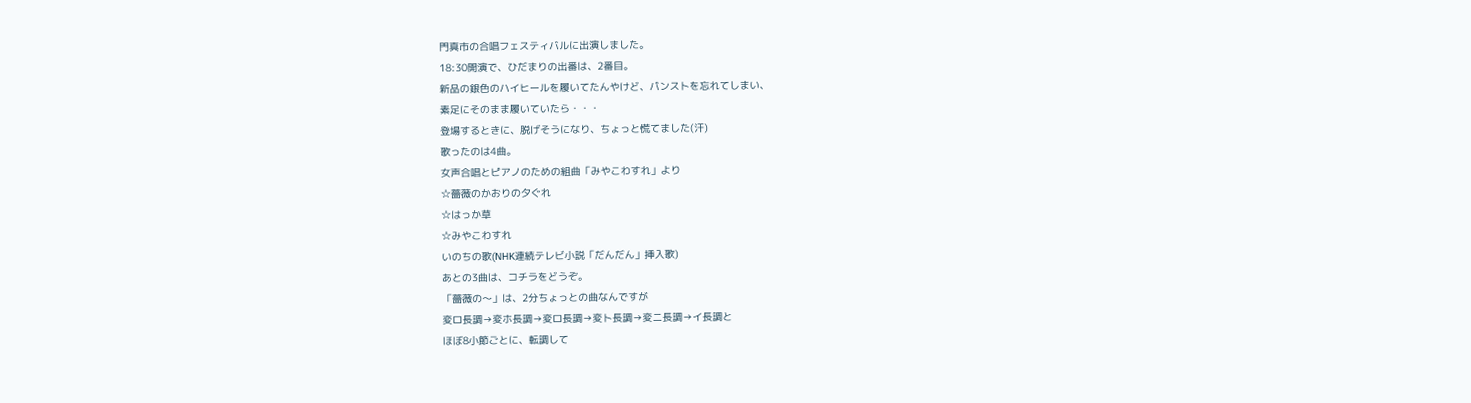門真市の合唱フェスティバルに出演しました。
18:30開演で、ひだまりの出番は、2番目。
新品の銀色のハイヒールを履いてたんやけど、パンストを忘れてしまい、
素足にそのまま履いていたら・・・
登場するときに、脱げそうになり、ちょっと慌てました(汗)
歌ったのは4曲。
女声合唱とピアノのための組曲「みやこわすれ」より
☆薔薇のかおりの夕ぐれ
☆はっか草
☆みやこわすれ
いのちの歌(NHK連続テレビ小説「だんだん」挿入歌)
あとの3曲は、コチラをどうぞ。
「薔薇の〜」は、2分ちょっとの曲なんですが
変ロ長調→変ホ長調→変ロ長調→変ト長調→変ニ長調→イ長調と
ほぼ8小節ごとに、転調して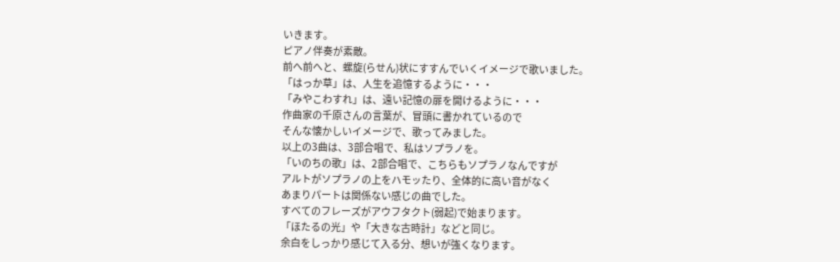いきます。
ピアノ伴奏が素敵。
前へ前へと、螺旋(らせん)状にすすんでいくイメージで歌いました。
「はっか草」は、人生を追憶するように・・・
「みやこわすれ」は、遠い記憶の扉を開けるように・・・
作曲家の千原さんの言葉が、冒頭に書かれているので
そんな懐かしいイメージで、歌ってみました。
以上の3曲は、3部合唱で、私はソプラノを。
「いのちの歌」は、2部合唱で、こちらもソプラノなんですが
アルトがソプラノの上をハモッたり、全体的に高い音がなく
あまりパートは関係ない感じの曲でした。
すべてのフレーズがアウフタクト(弱起)で始まります。
「ほたるの光」や「大きな古時計」などと同じ。
余白をしっかり感じて入る分、想いが強くなります。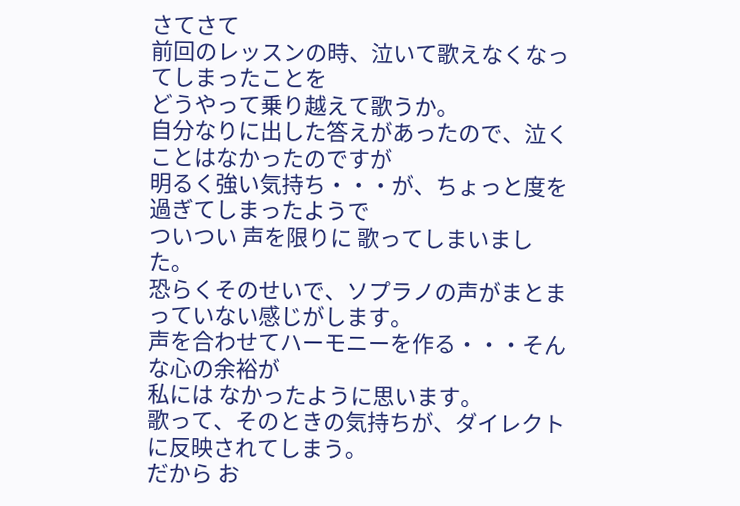さてさて
前回のレッスンの時、泣いて歌えなくなってしまったことを
どうやって乗り越えて歌うか。
自分なりに出した答えがあったので、泣くことはなかったのですが
明るく強い気持ち・・・が、ちょっと度を過ぎてしまったようで
ついつい 声を限りに 歌ってしまいました。
恐らくそのせいで、ソプラノの声がまとまっていない感じがします。
声を合わせてハーモニーを作る・・・そんな心の余裕が
私には なかったように思います。
歌って、そのときの気持ちが、ダイレクトに反映されてしまう。
だから お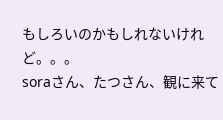もしろいのかもしれないけれど。。。
soraさん、たつさん、観に来て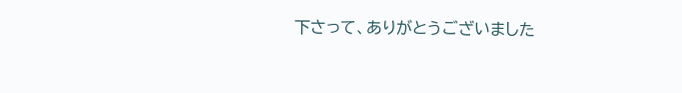下さって、ありがとうございました